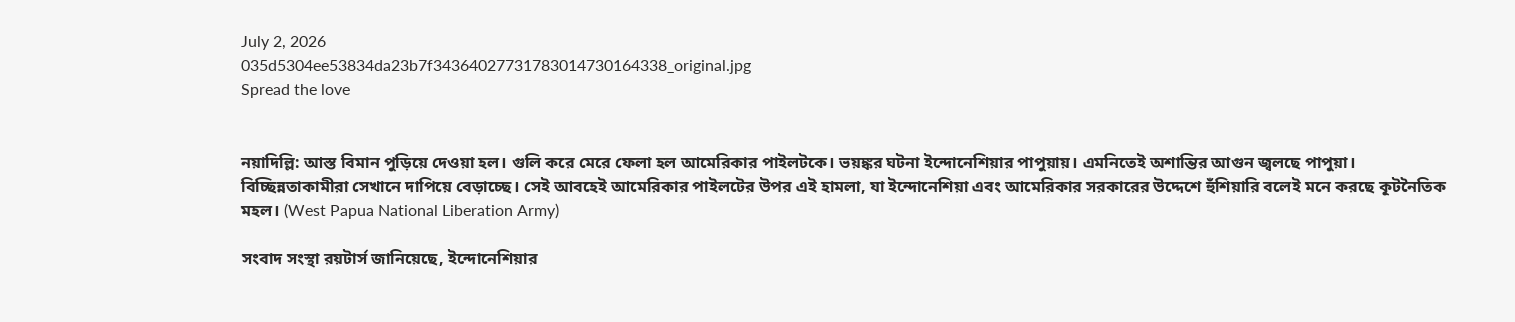July 2, 2026
035d5304ee53834da23b7f34364027731783014730164338_original.jpg
Spread the love


নয়াদিল্লি: আস্ত বিমান পুড়িয়ে দেওয়া হল। গুলি করে মেরে ফেলা হল আমেরিকার পাইলটকে। ভয়ঙ্কর ঘটনা ইন্দোনেশিয়ার পাপুয়ায়। এমনিতেই অশান্তির আগুন জ্বলছে পাপুয়া। বিচ্ছিন্নতাকামীরা সেখানে দাপিয়ে বেড়াচ্ছে। সেই আবহেই আমেরিকার পাইলটের উপর এই হামলা, যা ইন্দোনেশিয়া এবং আমেরিকার সরকারের উদ্দেশে হুঁশিয়ারি বলেই মনে করছে কূটনৈতিক মহল। (West Papua National Liberation Army)

সংবাদ সংস্থা রয়টার্স জানিয়েছে, ইন্দোনেশিয়ার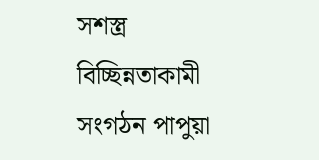সশস্ত্র বিচ্ছিন্নতাকামী সংগঠন পাপুয়া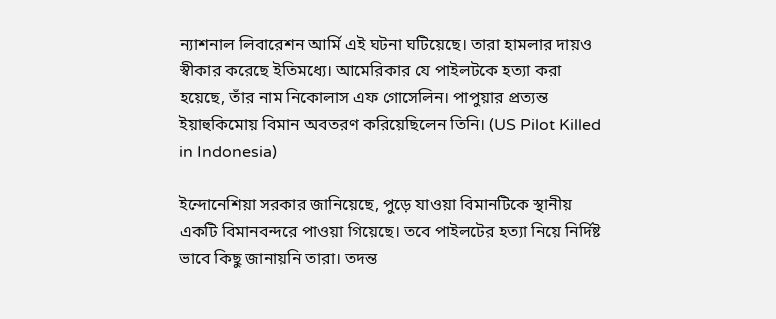ন্যাশনাল লিবারেশন আর্মি এই ঘটনা ঘটিয়েছে। তারা হামলার দায়ও স্বীকার করেছে ইতিমধ্যে। আমেরিকার যে পাইলটকে হত্যা করা হয়েছে, তাঁর নাম নিকোলাস এফ গোসেলিন। পাপুয়ার প্রত্যন্ত ইয়াহুকিমোয় বিমান অবতরণ করিয়েছিলেন তিনি। (US Pilot Killed in Indonesia)

ইন্দোনেশিয়া সরকার জানিয়েছে, পুড়ে যাওয়া বিমানটিকে স্থানীয় একটি বিমানবন্দরে পাওয়া গিয়েছে। তবে পাইলটের হত্যা নিয়ে নির্দিষ্ট ভাবে কিছু জানায়নি তারা। তদন্ত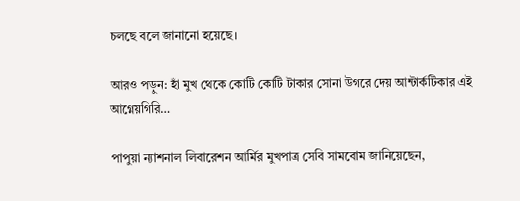চলছে বলে জানানো হয়েছে।

আরও পড়ুন: হাঁ মুখ থেকে কোটি কোটি টাকার সোনা উগরে দেয় আন্টার্কটিকার এই আগ্নেয়গিরি…

পাপুয়া ন্যাশনাল লিবারেশন আর্মির মুখপাত্র সেবি সামবোম জানিয়েছেন,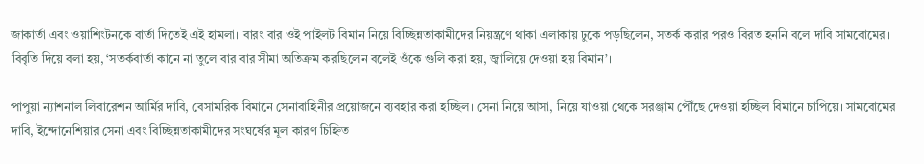জাকার্তা এবং ওয়াশিংটনকে বার্তা দিতেই এই হামলা। বারং বার ওই পাইলট বিমান নিয়ে বিচ্ছিন্নতাকামীদের নিয়ন্ত্রণে থাকা এলাকায় ঢুকে পড়ছিলেন, সতর্ক করার পরও বিরত হননি বলে দাবি সামবোমের। বিবৃতি দিয়ে বলা হয়, ‘সতর্কবার্তা কানে না তুলে বার বার সীমা অতিক্রম করছিলেন বলেই ওঁকে গুলি করা হয়, জ্বালিয়ে দেওয়া হয় বিমান’।

পাপুয়া ন্যাশনাল লিবারেশন আর্মির দাবি, বেসামরিক বিমানে সেনাবাহিনীর প্রয়োজনে ব্যবহার করা হচ্ছিল। সেনা নিয়ে আসা, নিয়ে যাওয়া থেকে সরঞ্জাম পৌঁছে দেওয়া হচ্ছিল বিমানে চাপিয়ে। সামবোমের দাবি, ইন্দোনেশিয়ার সেনা এবং বিচ্ছিন্নতাকামীদের সংঘর্ষের মূল কারণ চিহ্নিত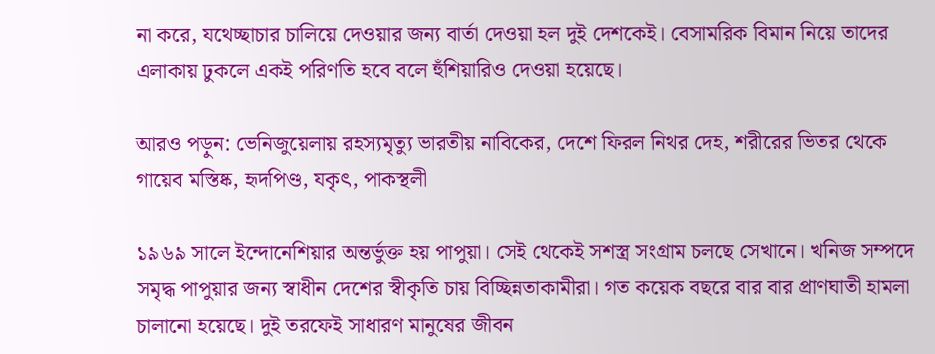না করে, যথেচ্ছাচার চালিয়ে দেওয়ার জন্য বার্তা দেওয়া হল দুই দেশকেই। বেসামরিক বিমান নিয়ে তাদের এলাকায় ঢুকলে একই পরিণতি হবে বলে হুঁশিয়ারিও দেওয়া হয়েছে।

আরও পড়ুন: ভেনিজুয়েলায় রহস্যমৃত্যু ভারতীয় নাবিকের, দেশে ফিরল নিথর দেহ, শরীরের ভিতর থেকে গায়েব মস্তিষ্ক, হৃদপিণ্ড, যকৃৎ, পাকস্থলী

১৯৬৯ সালে ইন্দোনেশিয়ার অন্তর্ভুক্ত হয় পাপুয়া। সেই থেকেই সশস্ত্র সংগ্রাম চলছে সেখানে। খনিজ সম্পদে সমৃদ্ধ পাপুয়ার জন্য স্বাধীন দেশের স্বীকৃতি চায় বিচ্ছিন্নতাকামীরা। গত কয়েক বছরে বার বার প্রাণঘাতী হামলা চালানো হয়েছে। দুই তরফেই সাধারণ মানুষের জীবন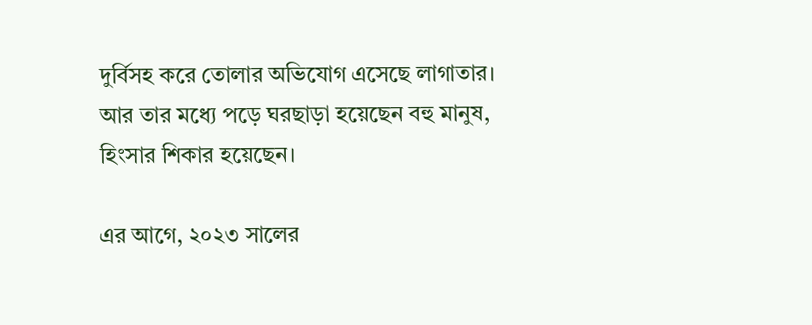দুর্বিসহ করে তোলার অভিযোগ এসেছে লাগাতার। আর তার মধ্যে পড়ে ঘরছাড়া হয়েছেন বহু মানুষ, হিংসার শিকার হয়েছেন।

এর আগে, ২০২৩ সালের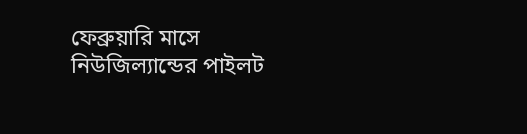ফেব্রুয়ারি মাসে নিউজিল্যান্ডের পাইলট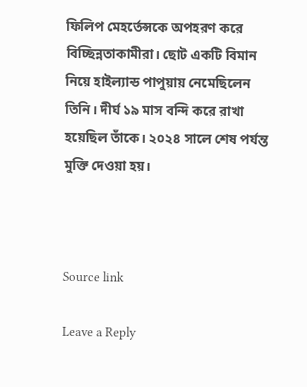ফিলিপ মেহর্তেন্সকে অপহরণ করে বিচ্ছিন্নতাকামীরা। ছোট একটি বিমান নিয়ে হাইল্যান্ড পাপুয়ায় নেমেছিলেন তিনি। দীর্ঘ ১৯ মাস বন্দি করে রাখা হয়েছিল তাঁকে। ২০২৪ সালে শেষ পর্যন্ত মুক্তি দেওয়া হয়।



Source link

Leave a Reply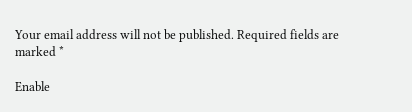Your email address will not be published. Required fields are marked *

Enable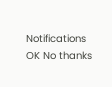Notifications OK No thanks